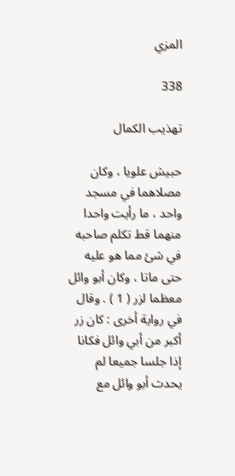المزي

338

تهذيب الكمال

حبيش علويا ، وكان مصلاهما في مسجد واحد ، ما رأيت واحدا منهما قط تكلم صاحبه في شئ مما هو عليه حتى ماتا ، وكان أبو وائل معظما لزر ( 1 ) . وقال في رواية أخرى : كان زر أكبر من أبي وائل فكانا إذا جلسا جميعا لم يحدث أبو وائل مع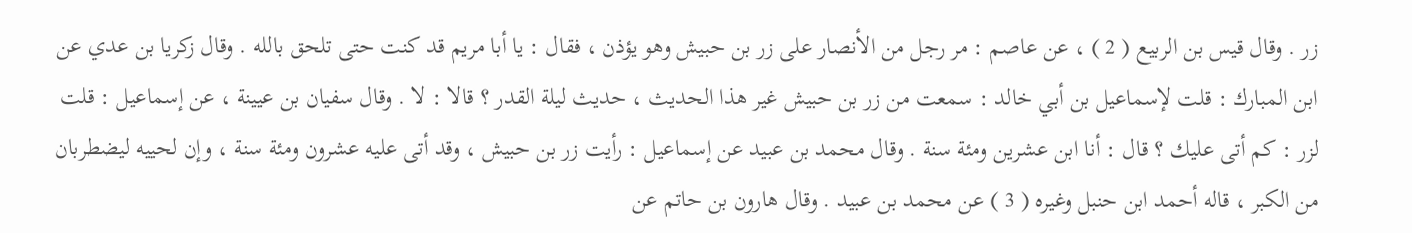زر . وقال قيس بن الربيع ( 2 ) ، عن عاصم : مر رجل من الأنصار على زر بن حبيش وهو يؤذن ، فقال : يا أبا مريم قد كنت حتى تلحق بالله . وقال زكريا بن عدي عن ابن المبارك : قلت لإسماعيل بن أبي خالد : سمعت من زر بن حبيش غير هذا الحديث ، حديث ليلة القدر ؟ قالا : لا . وقال سفيان بن عيينة ، عن إسماعيل : قلت لزر : كم أتى عليك ؟ قال : أنا ابن عشرين ومئة سنة . وقال محمد بن عبيد عن إسماعيل : رأيت زر بن حبيش ، وقد أتى عليه عشرون ومئة سنة ، وإن لحييه ليضطربان من الكبر ، قاله أحمد ابن حنبل وغيره ( 3 ) عن محمد بن عبيد . وقال هارون بن حاتم عن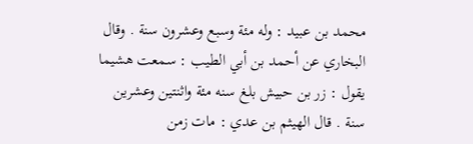محمد بن عبيد : وله مئة وسبع وعشرون سنة . وقال البخاري عن أحمد بن أبي الطيب : سمعت هشيما يقول : زر بن حبيش بلغ سنه مئة واثنتين وعشرين سنة . قال الهيثم بن عدي : مات زمن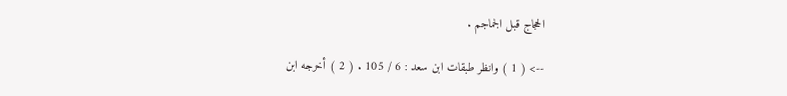الحجاج قبل الجماجم .

--> ( 1 ) وانظر طبقات ابن سعد : 6 / 105 . ( 2 ) أخرجه ابن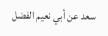سعد عن أبي نعيم الفضل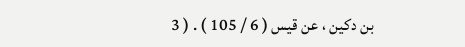بن دكين ، عن قيس ( 6 / 105 ) . ( 3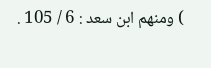) ومنهم ابن سعد : 6 / 105 .